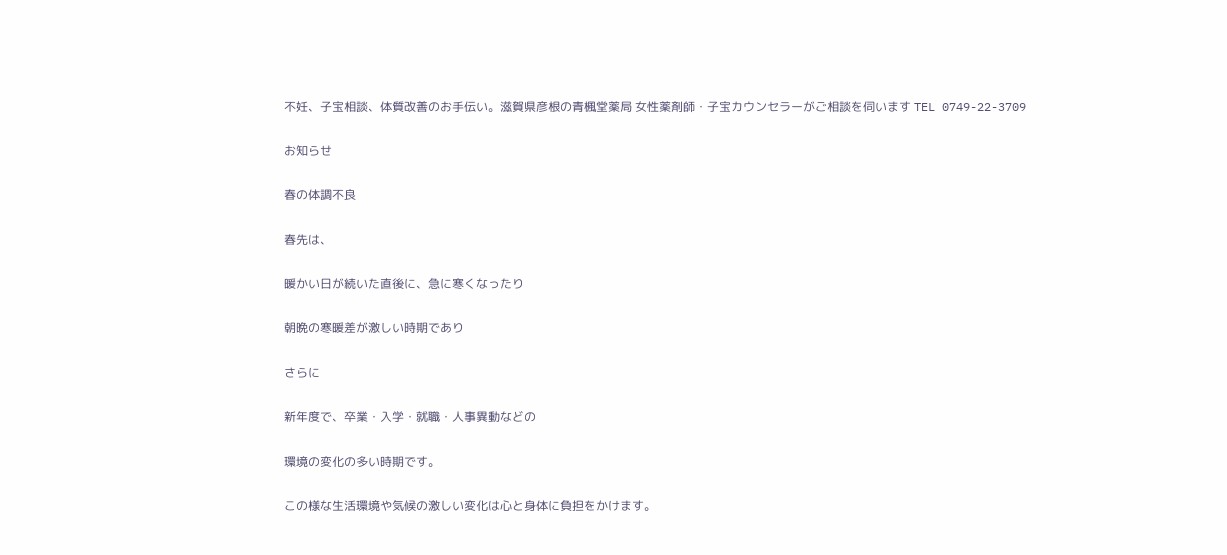不妊、子宝相談、体質改善のお手伝い。滋賀県彦根の青楓堂薬局 女性薬剤師・子宝カウンセラーがご相談を伺います TEL 0749-22-3709

お知らせ

春の体調不良

春先は、

暖かい日が続いた直後に、急に寒くなったり

朝晩の寒暖差が激しい時期であり

さらに

新年度で、卒業・入学・就職・人事異動などの

環境の変化の多い時期です。

この様な生活環境や気候の激しい変化は心と身体に負担をかけます。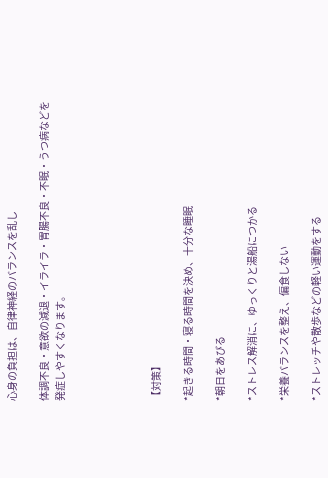心身の負担は、自律神経のバランスを乱し

体調不良・意欲の減退・イライラ・胃腸不良・不眠・うつ病などを発症しやすくなります。





【対策】

*起きる時間・寝る時間を決め、十分な睡眠

*朝日をあびる

*ストレス解消に、ゆっくりと湯船につかる

*栄養バランスを整え、偏食しない

*ストレッチや散歩などの軽い運動をする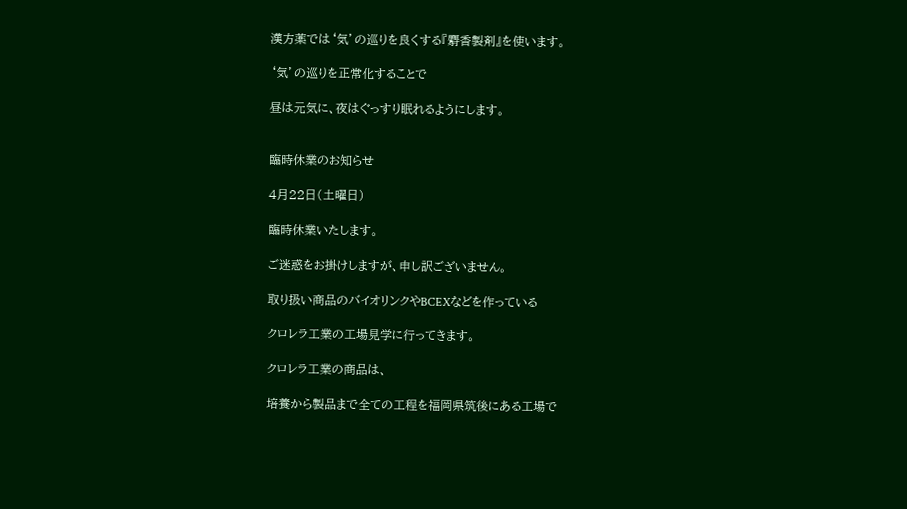漢方薬では‘気’の巡りを良くする『麝香製剤』を使います。

‘気’の巡りを正常化することで

昼は元気に、夜はぐっすり眠れるようにします。


臨時休業のお知らせ

4月22日(土曜日)

臨時休業いたします。

ご迷惑をお掛けしますが、申し訳ございません。

取り扱い商品のバイオリンクやBCEXなどを作っている

クロレラ工業の工場見学に行ってきます。

クロレラ工業の商品は、

培養から製品まで全ての工程を福岡県筑後にある工場で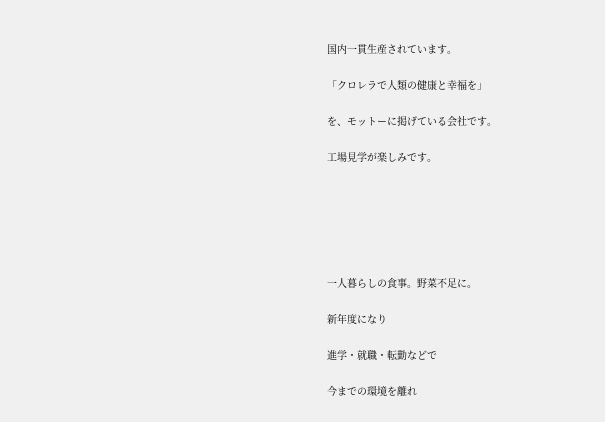国内一貫生産されています。

「クロレラで人類の健康と幸福を」

を、モットーに掲げている会社です。

工場見学が楽しみです。






一人暮らしの食事。野菜不足に。

新年度になり

進学・就職・転勤などで

今までの環境を離れ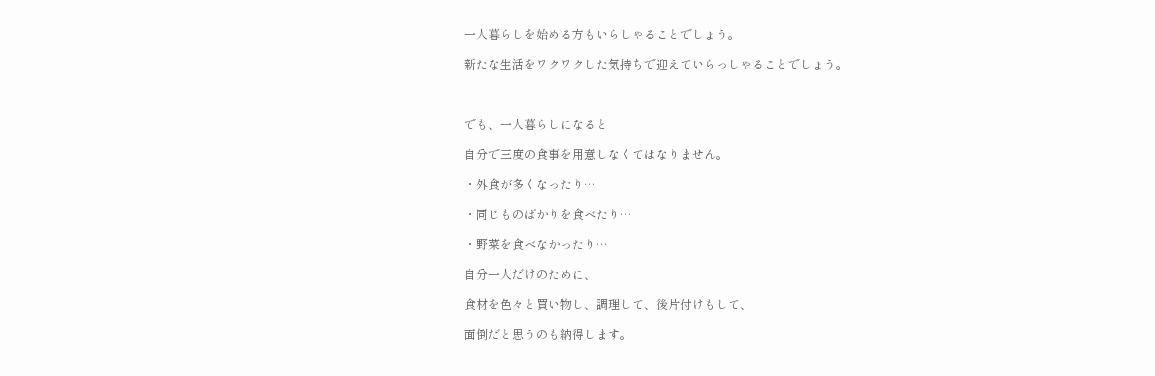一人暮らしを始める方もいらしゃることでしょう。

新たな生活をワクワクした気持ちで迎えていらっしゃることでしょう。



でも、一人暮らしになると

自分で三度の食事を用意しなくてはなりません。

・外食が多くなったり…

・同じものばかりを食べたり…

・野菜を食べなかったり…

自分一人だけのために、

食材を色々と買い物し、調理して、後片付けもして、

面倒だと思うのも納得します。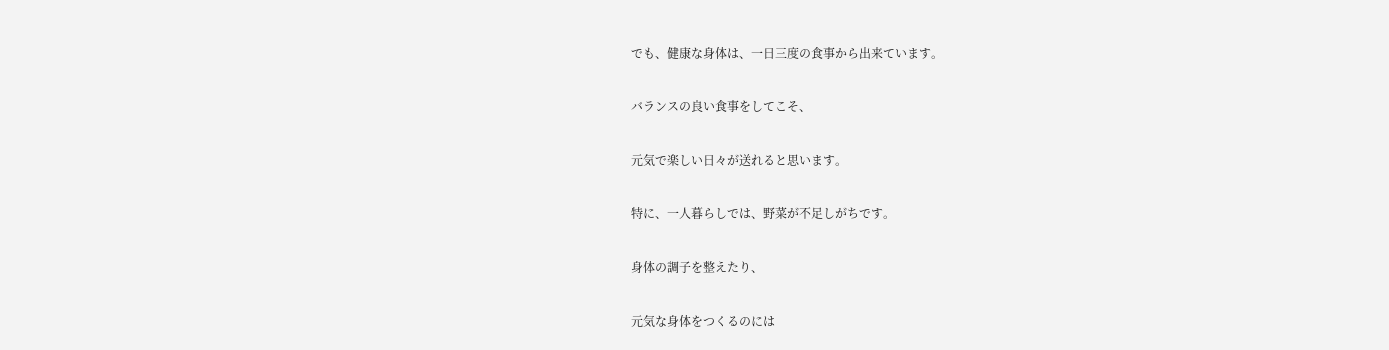でも、健康な身体は、一日三度の食事から出来ています。

バランスの良い食事をしてこそ、

元気で楽しい日々が送れると思います。

特に、一人暮らしでは、野菜が不足しがちです。

身体の調子を整えたり、

元気な身体をつくるのには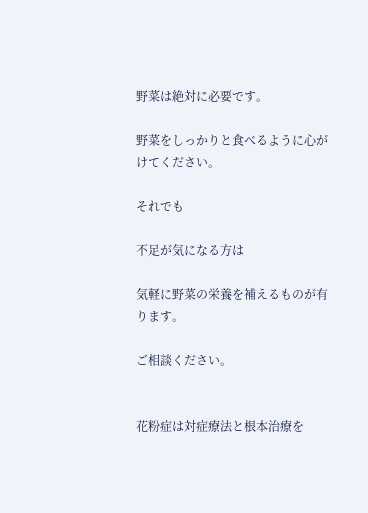野菜は絶対に必要です。

野菜をしっかりと食べるように心がけてください。

それでも

不足が気になる方は

気軽に野菜の栄養を補えるものが有ります。

ご相談ください。


花粉症は対症療法と根本治療を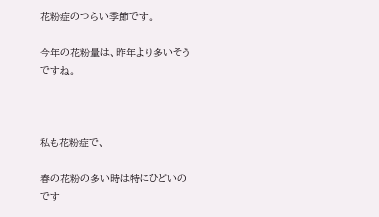花粉症のつらい季節です。

今年の花粉量は、昨年より多いそうですね。



私も花粉症で、

春の花粉の多い時は特にひどいのです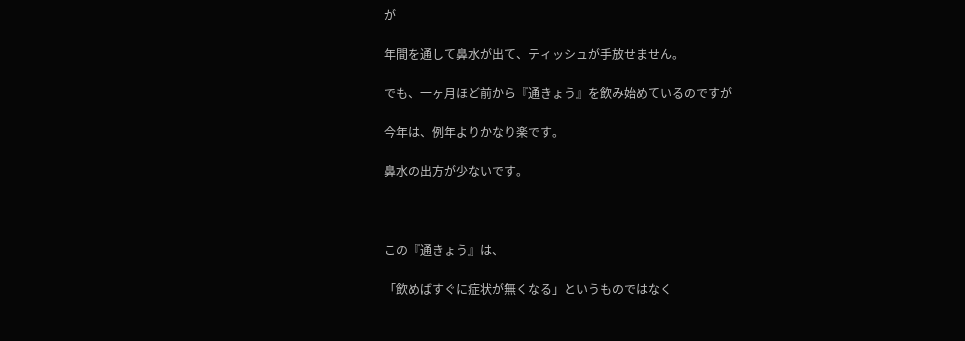が

年間を通して鼻水が出て、ティッシュが手放せません。

でも、一ヶ月ほど前から『通きょう』を飲み始めているのですが

今年は、例年よりかなり楽です。

鼻水の出方が少ないです。



この『通きょう』は、

「飲めばすぐに症状が無くなる」というものではなく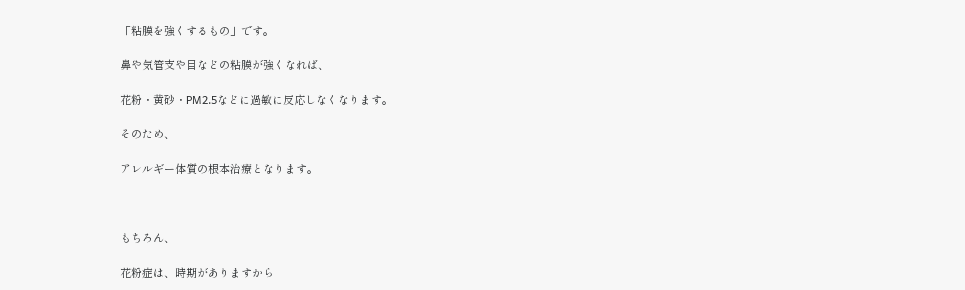「粘膜を強くするもの」です。

鼻や気管支や目などの粘膜が強くなれば、

花粉・黄砂・PM2.5などに過敏に反応しなくなります。

そのため、

アレルギー体質の根本治療となります。



もちろん、

花粉症は、時期がありますから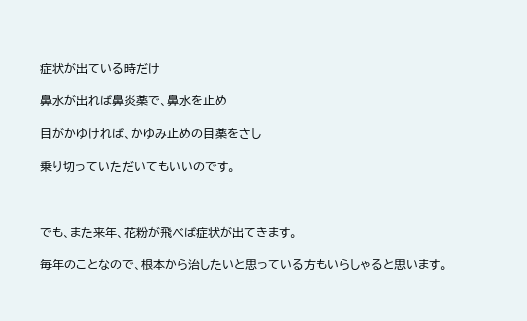症状が出ている時だけ

鼻水が出れば鼻炎薬で、鼻水を止め

目がかゆければ、かゆみ止めの目薬をさし

乗り切っていただいてもいいのです。



でも、また来年、花粉が飛べば症状が出てきます。

毎年のことなので、根本から治したいと思っている方もいらしゃると思います。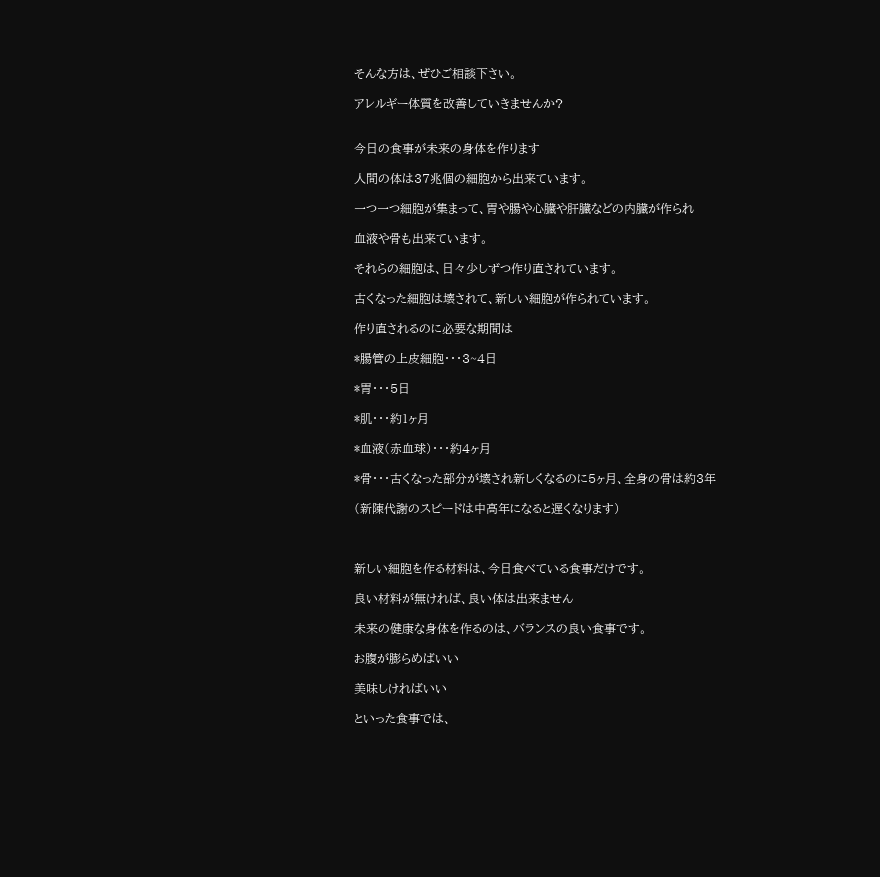そんな方は、ぜひご相談下さい。

アレルギー体質を改善していきませんか?


今日の食事が未来の身体を作ります

人間の体は37兆個の細胞から出来ています。

一つ一つ細胞が集まって、胃や腸や心臓や肝臓などの内臓が作られ

血液や骨も出来ています。

それらの細胞は、日々少しずつ作り直されています。

古くなった細胞は壊されて、新しい細胞が作られています。

作り直されるのに必要な期間は

*腸管の上皮細胞・・・3~4日

*胃・・・5日

*肌・・・約1ヶ月

*血液(赤血球)・・・約4ヶ月

*骨・・・古くなった部分が壊され新しくなるのに5ヶ月、全身の骨は約3年

(新陳代謝のスピードは中高年になると遅くなります)



新しい細胞を作る材料は、今日食べている食事だけです。

良い材料が無ければ、良い体は出来ません

未来の健康な身体を作るのは、バランスの良い食事です。

お腹が膨らめばいい

美味しければいい

といった食事では、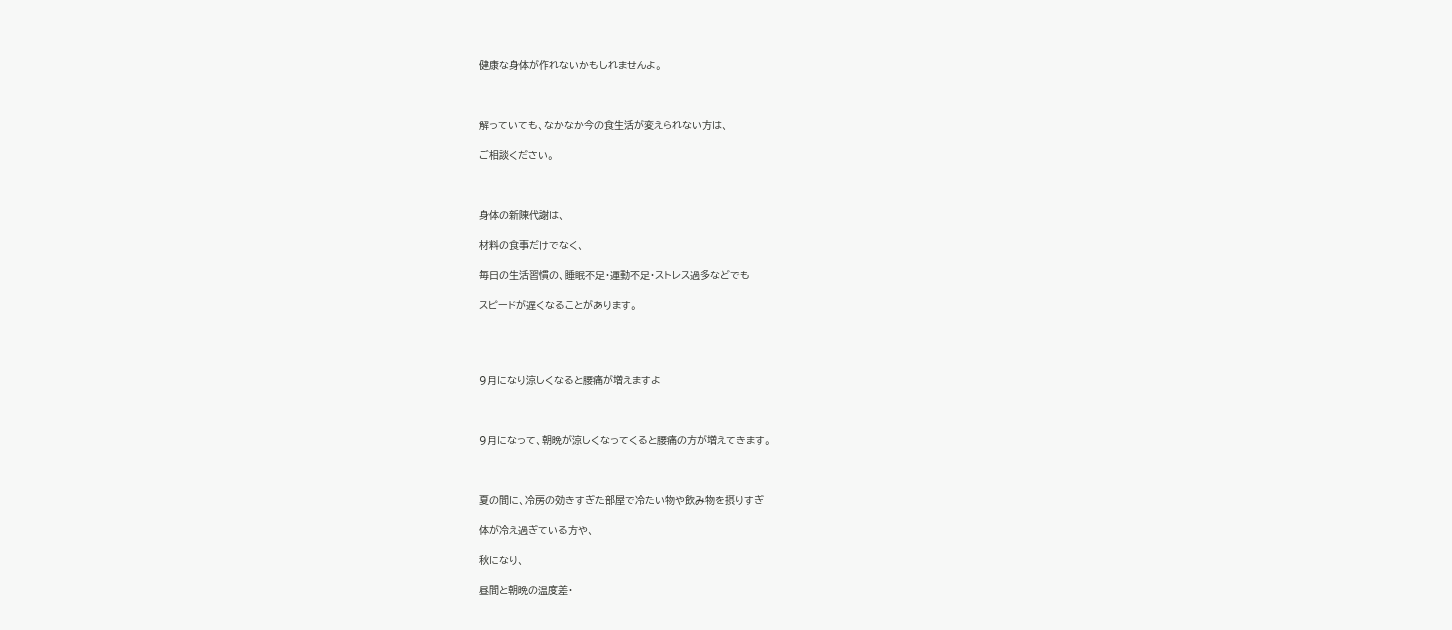健康な身体が作れないかもしれませんよ。



解っていても、なかなか今の食生活が変えられない方は、

ご相談ください。



身体の新陳代謝は、

材料の食事だけでなく、

毎日の生活習慣の、睡眠不足・運動不足・ストレス過多などでも

スピードが遅くなることがあります。




9月になり涼しくなると腰痛が増えますよ



9月になって、朝晩が涼しくなってくると腰痛の方が増えてきます。



夏の間に、冷房の効きすぎた部屋で冷たい物や飲み物を摂りすぎ

体が冷え過ぎている方や、

秋になり、

昼間と朝晩の温度差・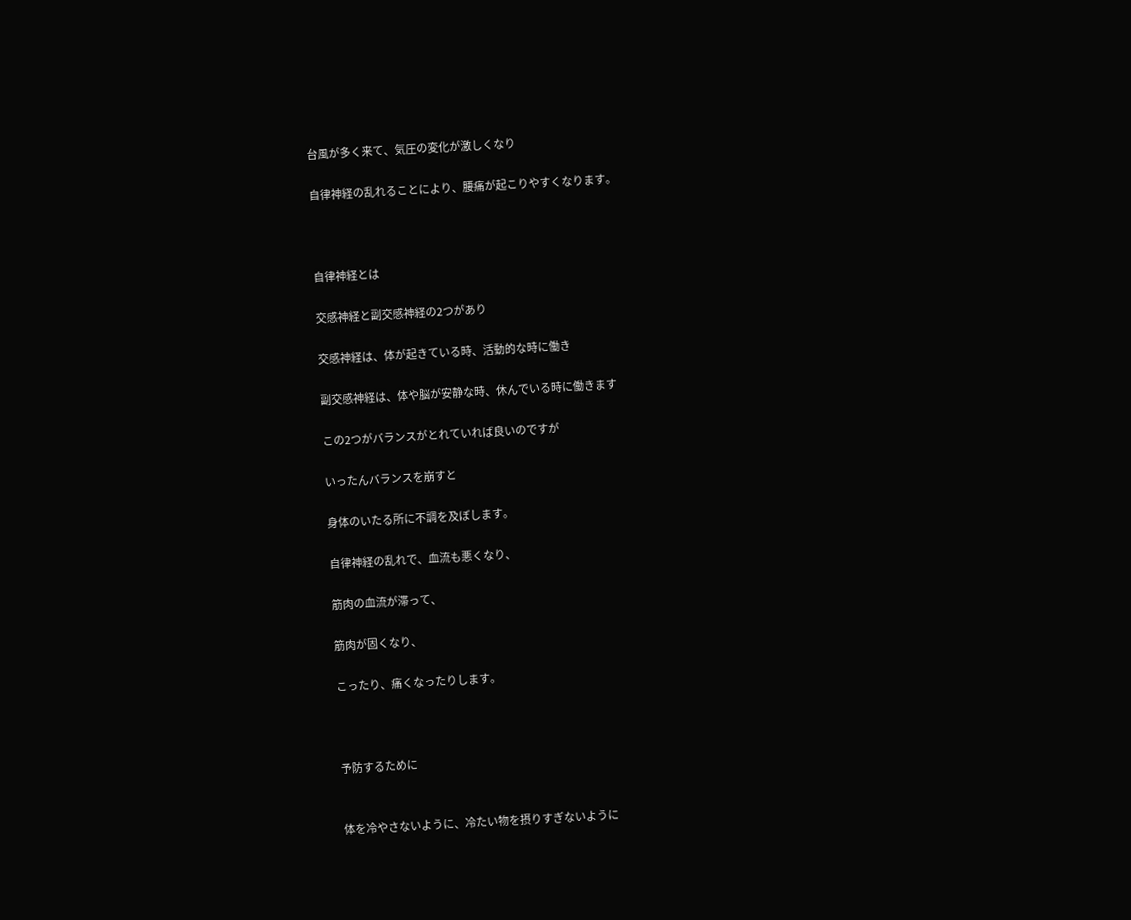台風が多く来て、気圧の変化が激しくなり

自律神経の乱れることにより、腰痛が起こりやすくなります。



自律神経とは

交感神経と副交感神経の2つがあり

交感神経は、体が起きている時、活動的な時に働き

副交感神経は、体や脳が安静な時、休んでいる時に働きます

この2つがバランスがとれていれば良いのですが

いったんバランスを崩すと

身体のいたる所に不調を及ぼします。

自律神経の乱れで、血流も悪くなり、

筋肉の血流が滞って、

筋肉が固くなり、

こったり、痛くなったりします。



予防するために


体を冷やさないように、冷たい物を摂りすぎないように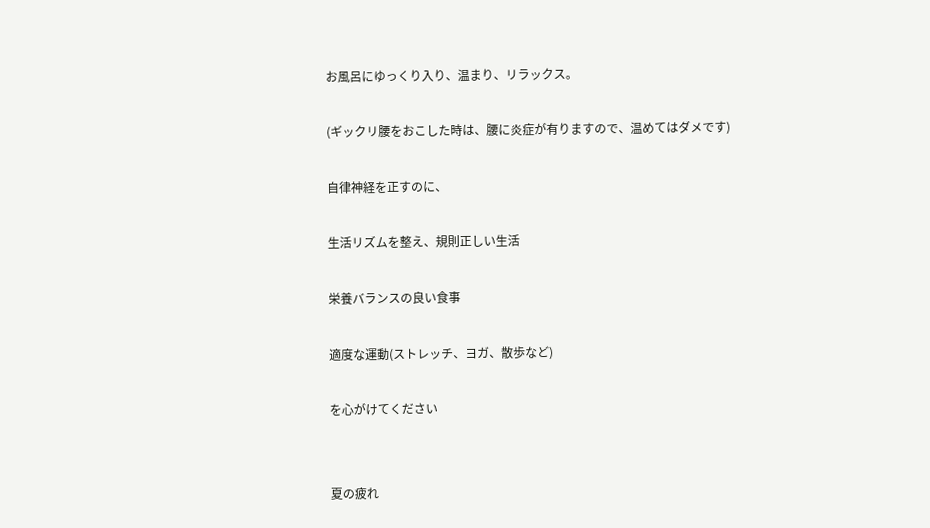お風呂にゆっくり入り、温まり、リラックス。

(ギックリ腰をおこした時は、腰に炎症が有りますので、温めてはダメです)

自律神経を正すのに、

生活リズムを整え、規則正しい生活

栄養バランスの良い食事

適度な運動(ストレッチ、ヨガ、散歩など)

を心がけてください


夏の疲れ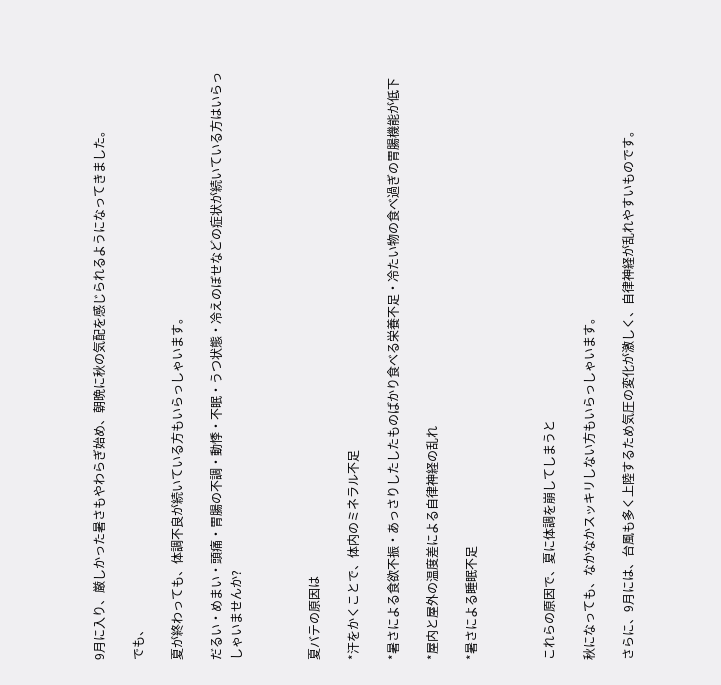9月に入り、厳しかった暑さもやわらぎ始め、朝晩に秋の気配を感じられるようになってきました。

でも、

夏が終わっても、体調不良が続いている方もいらっしゃいます。

だるい・めまい・頭痛・胃腸の不調・動悸・不眠・うつ状態・冷えのぼせなどの症状が続いている方はいらっしゃいませんか?



夏バテの原因は

*汗をかくことで、体内のミネラル不足

*暑さによる食欲不振・あっさりしたしたものばかり食べる栄養不足・冷たい物の食べ過ぎの胃腸機能が低下

*屋内と屋外の温度差による自律神経の乱れ

*暑さによる睡眠不足



これらの原因で、夏に体調を崩してしまうと

秋になっても、なかなかスッキリしない方もいらっしゃいます。

さらに、9月には、台風も多く上陸するため気圧の変化が激しく、自律神経が乱れやすいものです。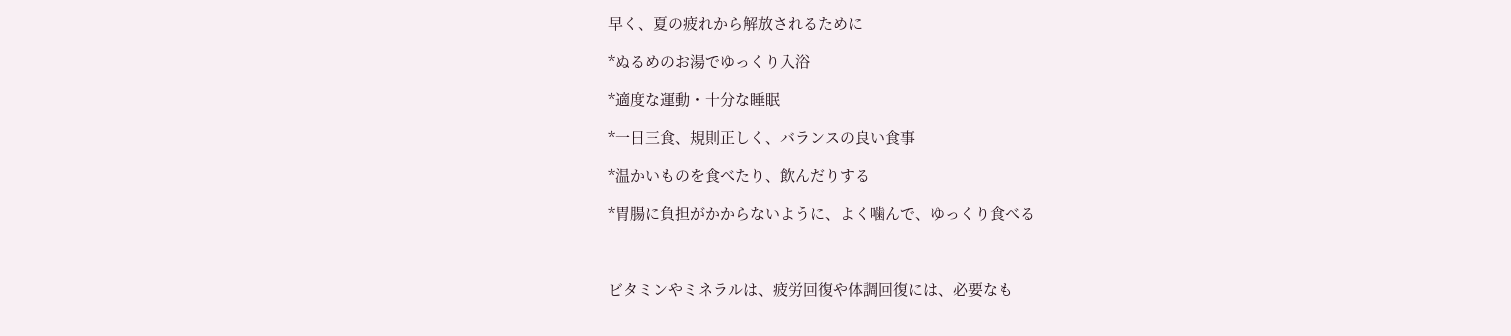早く、夏の疲れから解放されるために

*ぬるめのお湯でゆっくり入浴

*適度な運動・十分な睡眠

*一日三食、規則正しく、バランスの良い食事

*温かいものを食べたり、飲んだりする

*胃腸に負担がかからないように、よく噛んで、ゆっくり食べる



ビタミンやミネラルは、疲労回復や体調回復には、必要なも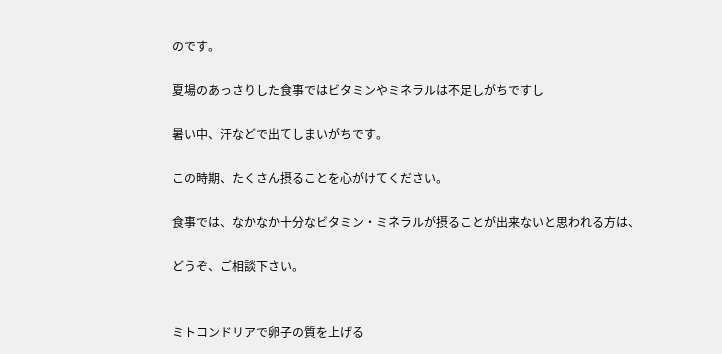のです。

夏場のあっさりした食事ではビタミンやミネラルは不足しがちですし

暑い中、汗などで出てしまいがちです。

この時期、たくさん摂ることを心がけてください。

食事では、なかなか十分なビタミン・ミネラルが摂ることが出来ないと思われる方は、

どうぞ、ご相談下さい。


ミトコンドリアで卵子の質を上げる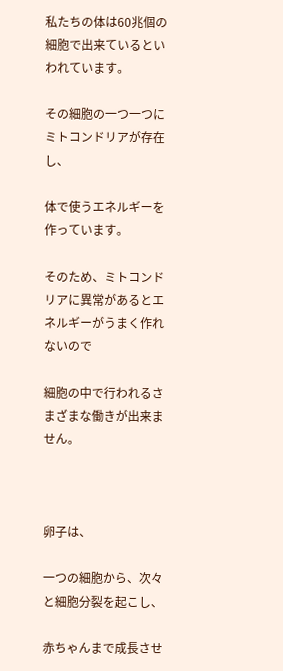私たちの体は60兆個の細胞で出来ているといわれています。

その細胞の一つ一つにミトコンドリアが存在し、

体で使うエネルギーを作っています。

そのため、ミトコンドリアに異常があるとエネルギーがうまく作れないので

細胞の中で行われるさまざまな働きが出来ません。



卵子は、

一つの細胞から、次々と細胞分裂を起こし、

赤ちゃんまで成長させ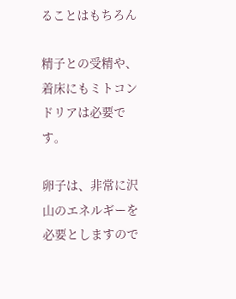ることはもちろん

精子との受精や、着床にもミトコンドリアは必要です。

卵子は、非常に沢山のエネルギーを必要としますので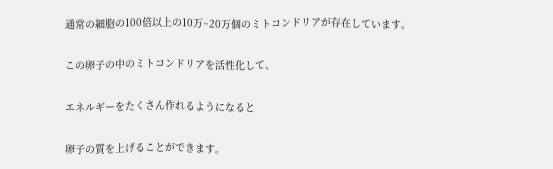通常の細胞の100倍以上の10万~20万個のミトコンドリアが存在しています。

この卵子の中のミトコンドリアを活性化して、

エネルギーをたくさん作れるようになると

卵子の質を上げることができます。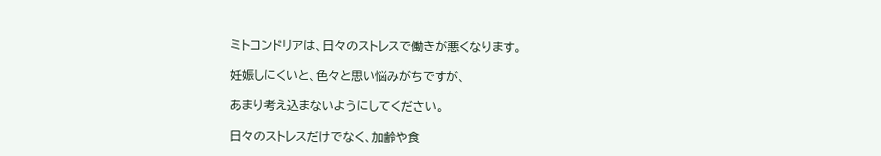ミトコンドリアは、日々のストレスで働きが悪くなります。

妊娠しにくいと、色々と思い悩みがちですが、

あまり考え込まないようにしてください。

日々のストレスだけでなく、加齢や食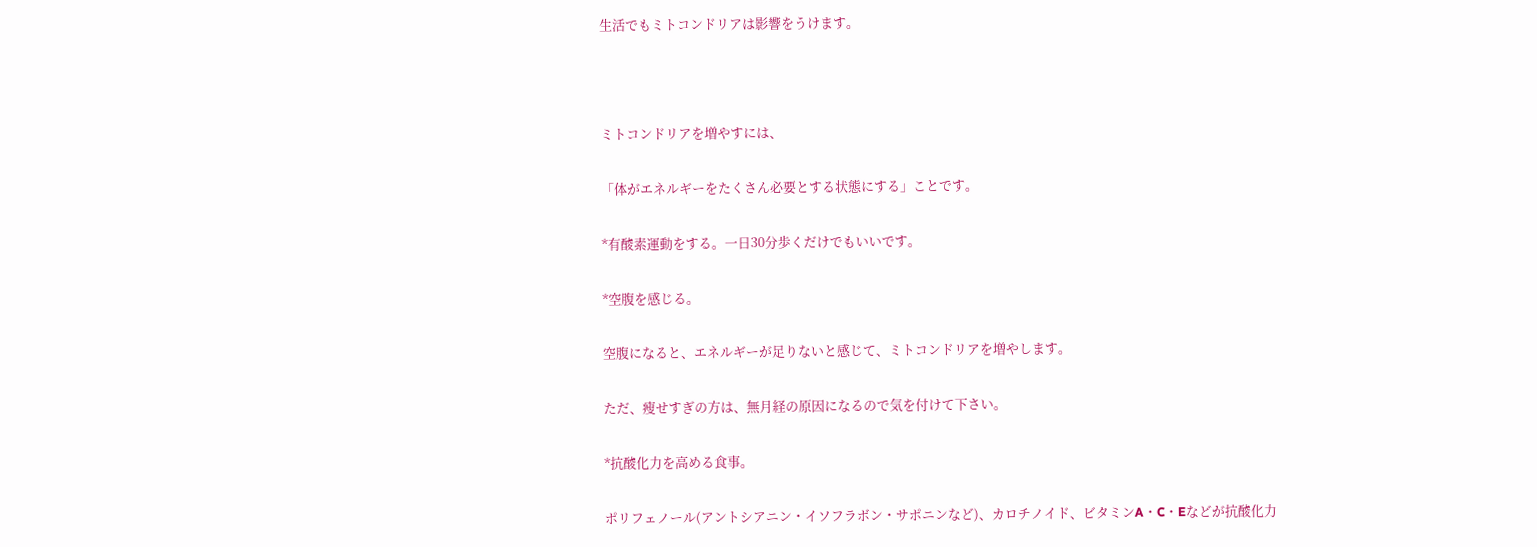生活でもミトコンドリアは影響をうけます。



ミトコンドリアを増やすには、

「体がエネルギーをたくさん必要とする状態にする」ことです。

*有酸素運動をする。一日30分歩くだけでもいいです。

*空腹を感じる。

空腹になると、エネルギーが足りないと感じて、ミトコンドリアを増やします。

ただ、瘦せすぎの方は、無月経の原因になるので気を付けて下さい。

*抗酸化力を高める食事。

ポリフェノール(アントシアニン・イソフラボン・サポニンなど)、カロチノイド、ビタミンA・C・Eなどが抗酸化力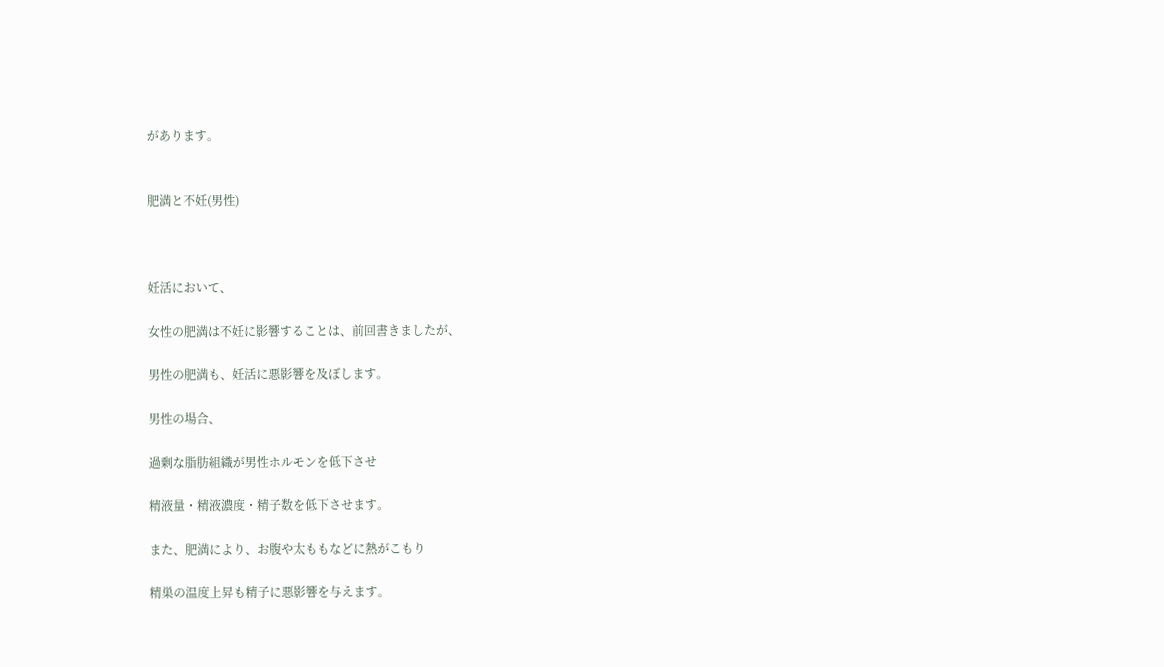があります。


肥満と不妊(男性)



妊活において、

女性の肥満は不妊に影響することは、前回書きましたが、

男性の肥満も、妊活に悪影響を及ぼします。

男性の場合、

過剰な脂肪組織が男性ホルモンを低下させ

精液量・精液濃度・精子数を低下させます。

また、肥満により、お腹や太ももなどに熱がこもり

精巣の温度上昇も精子に悪影響を与えます。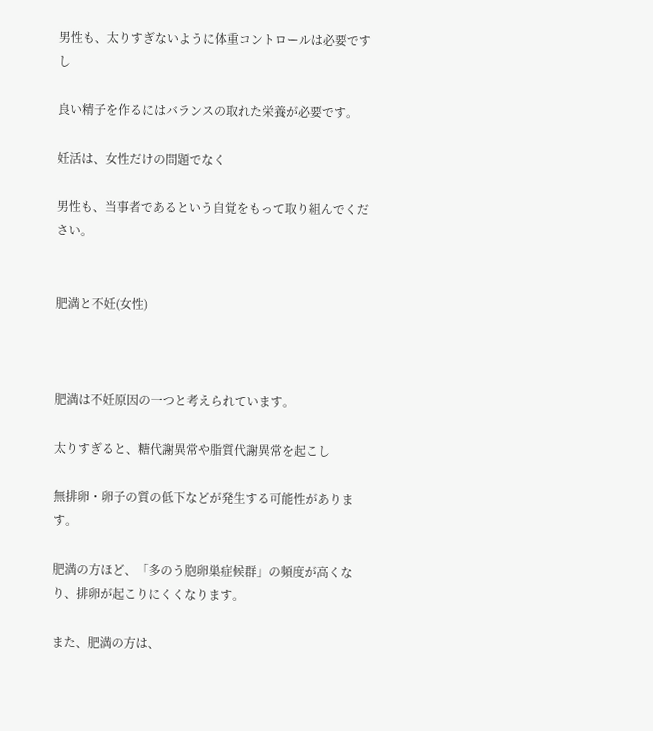男性も、太りすぎないように体重コントロールは必要ですし

良い精子を作るにはバランスの取れた栄養が必要です。

妊活は、女性だけの問題でなく

男性も、当事者であるという自覚をもって取り組んでください。


肥満と不妊(女性)



肥満は不妊原因の一つと考えられています。

太りすぎると、糖代謝異常や脂質代謝異常を起こし

無排卵・卵子の質の低下などが発生する可能性があります。

肥満の方ほど、「多のう胞卵巣症候群」の頻度が高くなり、排卵が起こりにくくなります。

また、肥満の方は、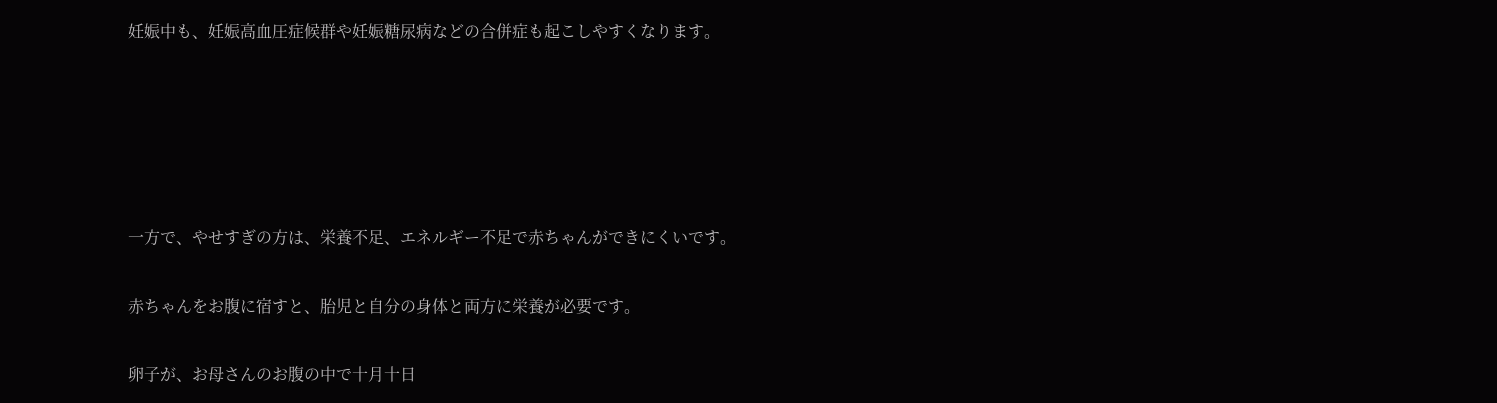妊娠中も、妊娠高血圧症候群や妊娠糖尿病などの合併症も起こしやすくなります。





一方で、やせすぎの方は、栄養不足、エネルギー不足で赤ちゃんができにくいです。

赤ちゃんをお腹に宿すと、胎児と自分の身体と両方に栄養が必要です。

卵子が、お母さんのお腹の中で十月十日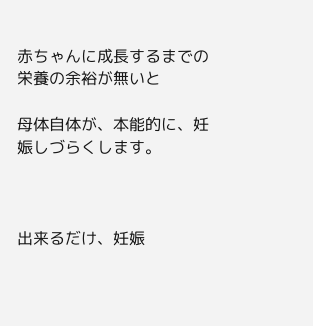赤ちゃんに成長するまでの栄養の余裕が無いと

母体自体が、本能的に、妊娠しづらくします。



出来るだけ、妊娠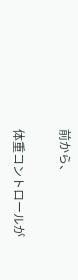前から、

体重コントロールが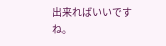出来ればいいですね。